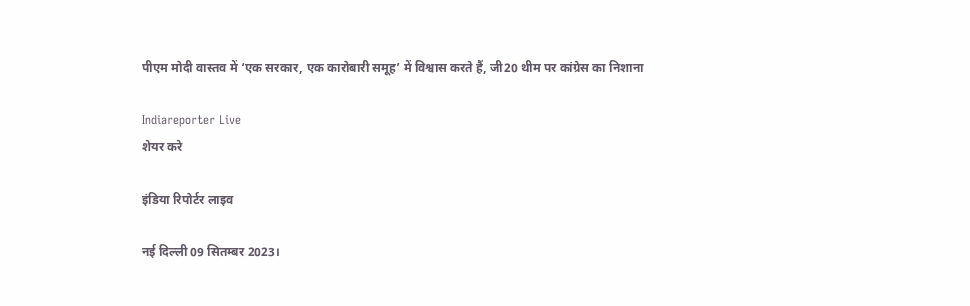पीएम मोदी वास्तव में ‘एक सरकार, एक कारोबारी समूह’ में विश्वास करते हैं, जी20 थीम पर कांग्रेस का निशाना

Indiareporter Live
शेयर करे

इंडिया रिपोर्टर लाइव

नई दिल्ली 09 सितम्बर 2023।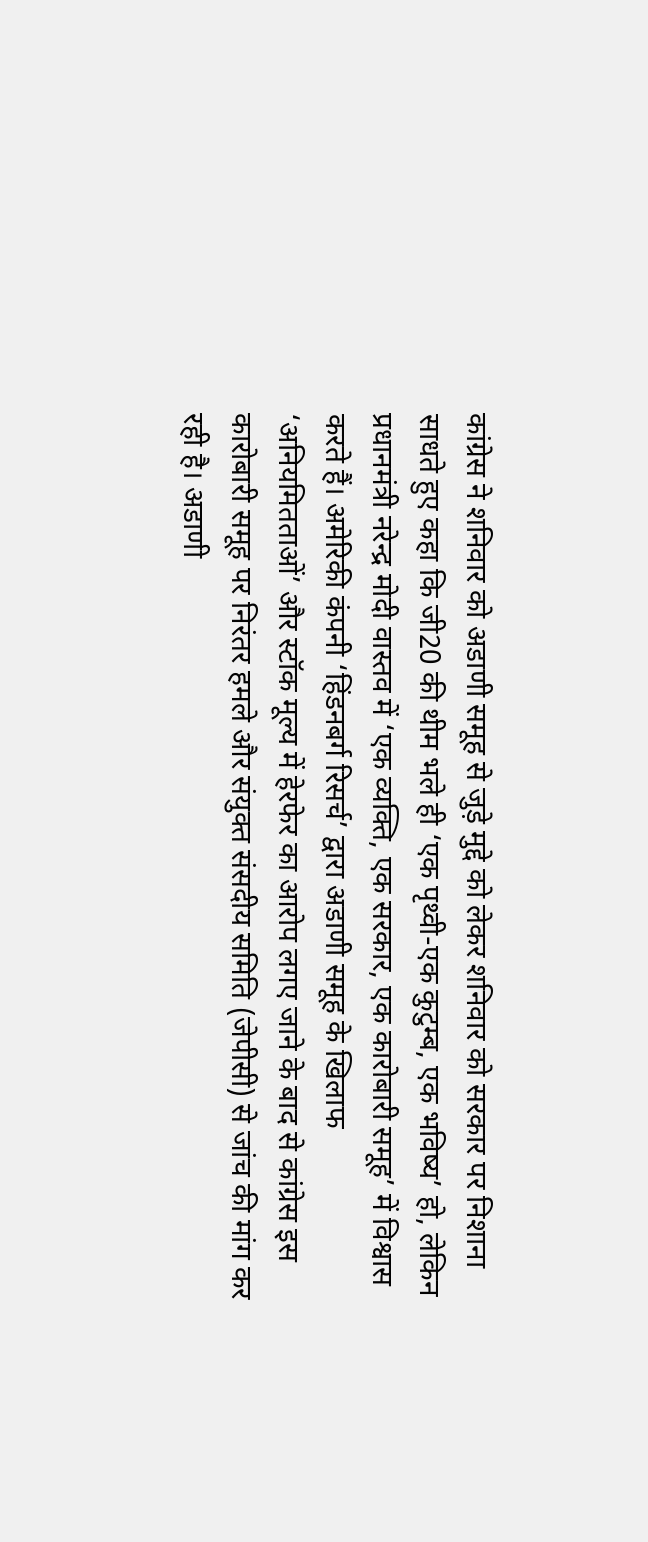कांग्रेस ने शनिवार को अडाणी समूह से जुड़े मुद्दे को लेकर शनिवार को सरकार पर निशाना साधते हुए कहा कि जी20 की थीम भले ही ‘एक पृथ्वी-एक कुटुम्ब, एक भविष्य’ हो, लेकिन प्रधानमंत्री नरेन्द्र मोदी वास्तव में ‘एक व्यक्ति, एक सरकार, एक कारोबारी समूह’ में विश्वास करते हैं। अमेरिकी कंपनी ‘हिंडनबर्ग रिसर्च’ द्वारा अडाणी समूह के खिलाफ ‘अनियमितताओं’ और स्टॉक मूल्य में हेरफेर का आरोप लगए जाने के बाद से कांग्रेस इस कारोबारी समूह पर निरंतर हमले और संयुक्त संसदीय समिति (जेपीसी) से जांच की मांग कर रही है। अडाणी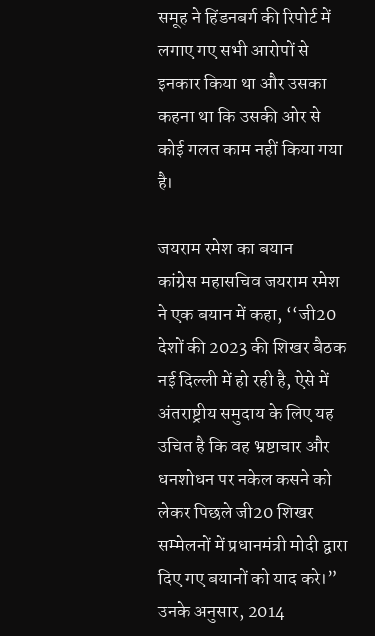समूह ने हिंडनबर्ग की रिपोर्ट में लगाए गए सभी आरोपों से इनकार किया था और उसका कहना था कि उसकी ओर से कोई गलत काम नहीं किया गया है।

जयराम रमेश का बयान
कांग्रेस महासचिव जयराम रमेश ने एक बयान में कहा, ‘‘जी20 देशों की 2023 की शिखर बैठक नई दिल्ली में हो रही है, ऐसे में अंतराष्ट्रीय समुदाय के लिए यह उचित है कि वह भ्रष्टाचार और धनशोधन पर नकेल कसने को लेकर पिछले जी20 शिखर सम्मेलनों में प्रधानमंत्री मोदी द्वारा दिए गए बयानों को याद करे।” उनके अनुसार, 2014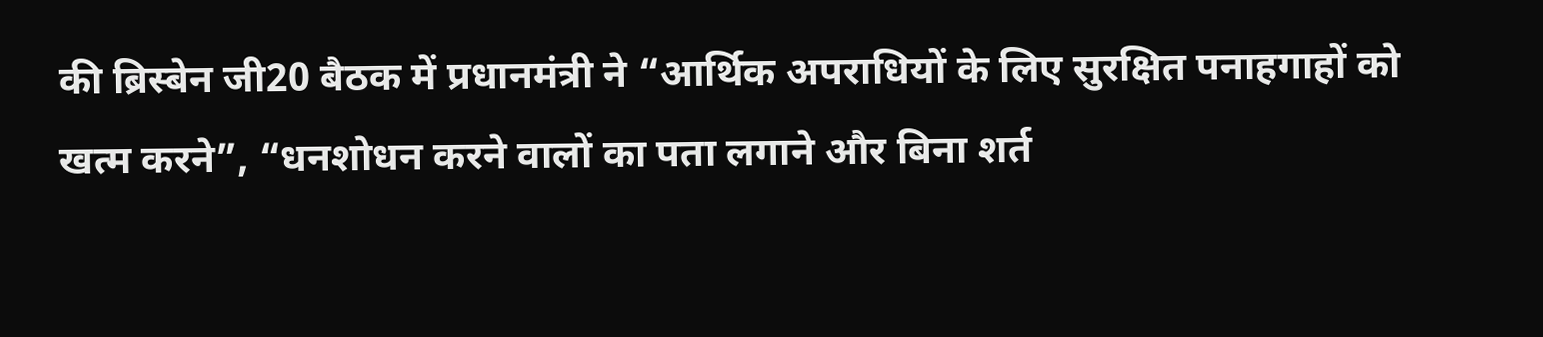की ब्रिस्बेन जी20 बैठक में प्रधानमंत्री ने “आर्थिक अपराधियों के लिए सुरक्षित पनाहगाहों को खत्म करने”, “धनशोधन करने वालों का पता लगाने और बिना शर्त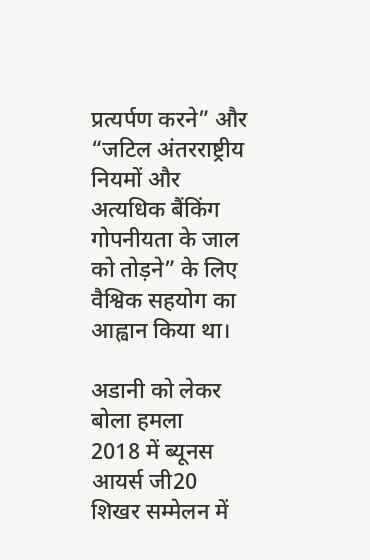प्रत्यर्पण करने” और “जटिल अंतरराष्ट्रीय नियमों और अत्यधिक बैंकिंग गोपनीयता के जाल को तोड़ने” के लिए वैश्विक सहयोग का आह्वान किया था।

अडानी को लेकर बोला हमला
2018 में ब्यूनस आयर्स जी20 शिखर सम्मेलन में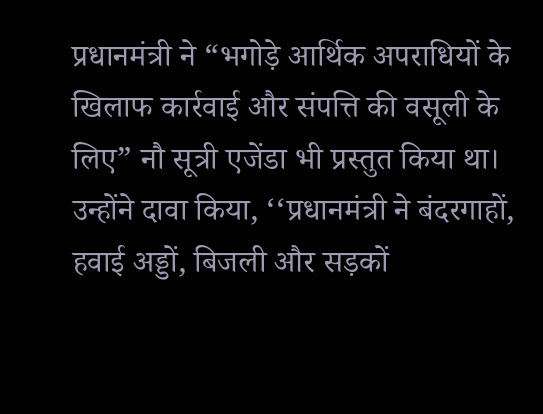प्रधानमंत्री ने “भगोड़े आर्थिक अपराधियों के खिलाफ कार्रवाई और संपत्ति की वसूली के लिए” नौ सूत्री एजेंडा भी प्रस्तुत किया था। उन्होंने दावा किया, ‘‘प्रधानमंत्री ने बंदरगाहों, हवाई अड्डों, बिजली और सड़कों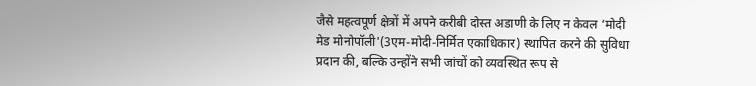जैसे महत्वपूर्ण क्षेत्रों में अपने करीबी दोस्त अडाणी के लिए न केवल ‘मोदी मेड मोनोपॉली'(3एम-मोदी-निर्मित एकाधिकार) स्थापित करने की सुविधा प्रदान की, बल्कि उन्होंने सभी जांचों को व्यवस्थित रूप से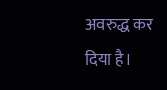अवरुद्ध कर दिया है।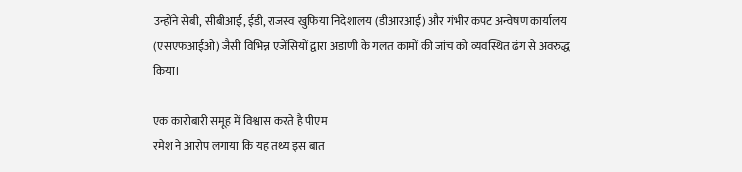उन्होंने सेबी, सीबीआई, ईडी, राजस्व खुफिया निदेशालय (डीआरआई) और गंभीर कपट अन्वेषण कार्यालय (एसएफआईओ) जैसी विभिन्न एजेंसियों द्वारा अडाणी के गलत कामों की जांच को व्यवस्थित ढंग से अवरुद्ध किया।

एक कारोबारी समूह में विश्वास करते है पीएम
रमेश ने आरोप लगाया कि यह तथ्य इस बात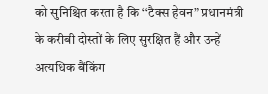को सुनिश्चित करता है कि ‘‘टैक्स हेवन” प्रधानमंत्री के करीबी दोस्तों के लिए सुरक्षित हैं और उन्हें अत्यधिक बैंकिंग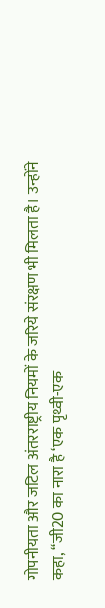गोपनीयता और जटिल अंतरराष्ट्रीय नियमों के जरिये संरक्षण भी मिलता है। उन्होंने कहा, ‘‘जी20 का नारा है ‘एक पृथ्वी-एक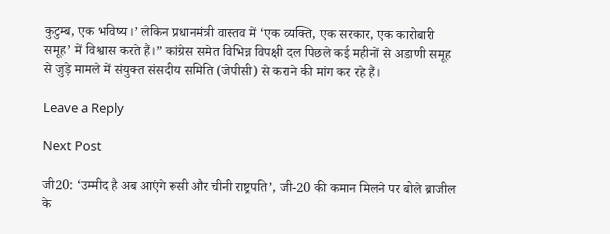कुटुम्ब, एक भविष्य।’ लेकिन प्रधानमंत्री वास्तव में ‘एक व्यक्ति, एक सरकार, एक कारोबारी समूह’ में विश्वास करते हैं।” कांग्रेस समेत विभिन्न विपक्षी दल पिछले कई महीनों से अडाणी समूह से जुड़े मामले में संयुक्त संसदीय समिति (जेपीसी) से कराने की मांग कर रहे हैं।

Leave a Reply

Next Post

जी20: ‘उम्मीद है अब आएंगे रूसी और चीनी राष्ट्रपति’, जी-20 की कमान मिलने पर बोले ब्राजील के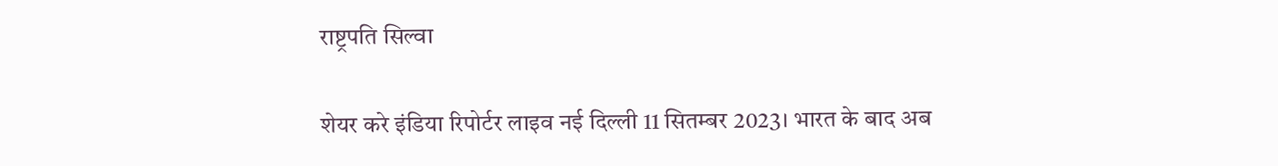राष्ट्रपति सिल्वा

शेयर करे इंडिया रिपोर्टर लाइव नई दिल्ली 11 सितम्बर 2023। भारत के बाद अब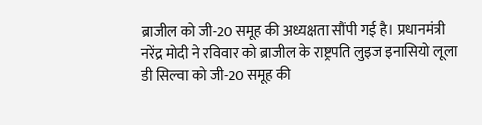ब्राजील को जी-20 समूह की अध्यक्षता सौंपी गई है। प्रधानमंत्री नरेंद्र मोदी ने रविवार को ब्राजील के राष्ट्रपति लुइज इनासियो लूला डी सिल्वा को जी-20 समूह की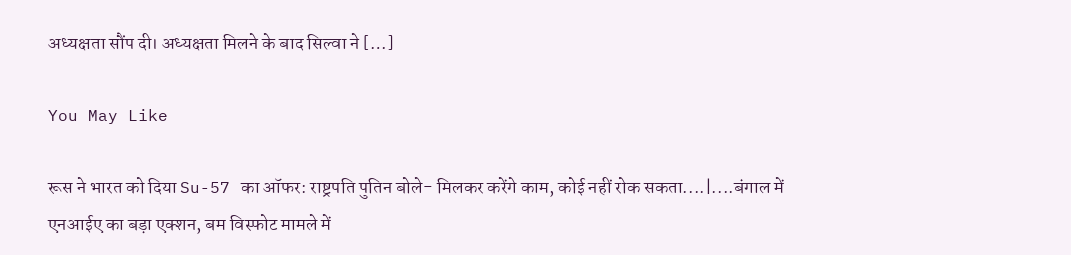अध्यक्षता सौंप दी। अध्यक्षता मिलने के बाद सिल्वा ने […]

You May Like

रूस ने भारत को दिया Su-57 का ऑफर: राष्ट्रपति पुतिन बोले- मिलकर करेंगे काम, कोई नहीं रोक सकता....|....बंगाल में एनआईए का बड़ा एक्शन, बम विस्फोट मामले में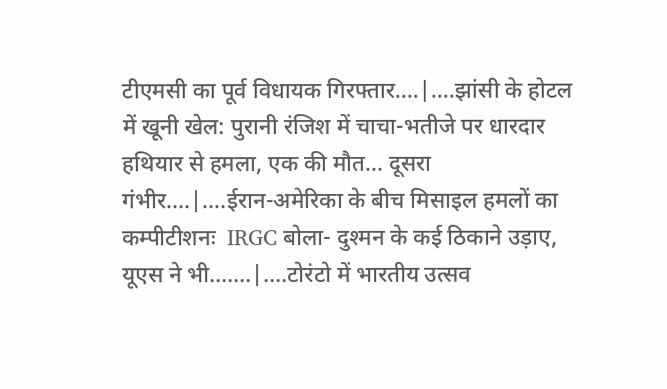टीएमसी का पूर्व विधायक गिरफ्तार....|....झांसी के होटल में खूनी खेल: पुरानी रंजिश में चाचा-भतीजे पर धारदार हथियार से हमला, एक की मौत... दूसरा गंभीर....|....ईरान-अमेरिका के बीच मिसाइल हमलों का कम्पीटीशनः  IRGC बोला- दुश्मन के कई ठिकाने उड़ाए, यूएस ने भी.......|....टोरंटो में भारतीय उत्सव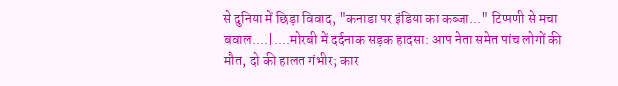से दुनिया में छिड़ा विवाद, "कनाडा पर इंडिया का कब्जा..." टिप्पणी से मचा बवाल....|....मोरबी में दर्दनाक सड़क हादसा: आप नेता समेत पांच लोगों की मौत, दो की हालत गंभीर; कार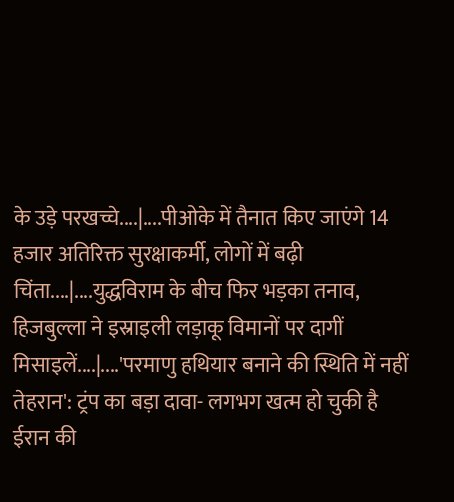के उड़े परखच्चे....|....पीओके में तैनात किए जाएंगे 14 हजार अतिरिक्त सुरक्षाकर्मी, लोगों में बढ़ी चिंता....|....युद्धविराम के बीच फिर भड़का तनाव, हिजबुल्ला ने इस्राइली लड़ाकू विमानों पर दागीं मिसाइलें....|....'परमाणु हथियार बनाने की स्थिति में नहीं तेहरान': ट्रंप का बड़ा दावा- लगभग खत्म हो चुकी है ईरान की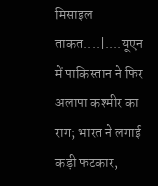मिसाइल ताकत....|....यूएन में पाकिस्तान ने फिर अलापा कश्मीर का राग; भारत ने लगाई कड़ी फटकार,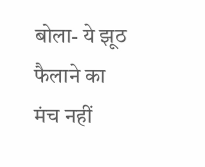बोला- ये झूठ फैलाने का मंच नहीं